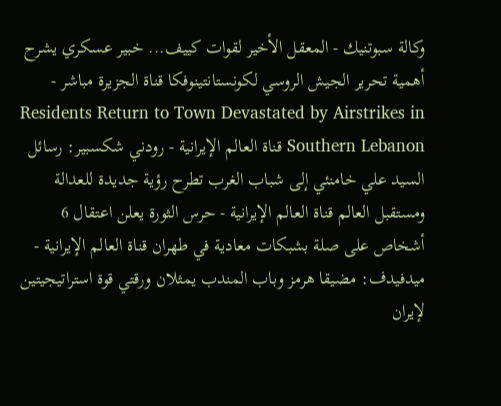وكالة سبوتنيك - المعقل الأخير لقوات كييف... خبير عسكري يشرح أهمية تحرير الجيش الروسي لكونستانتينوفكا قناة الجزيرة مباشر - Residents Return to Town Devastated by Airstrikes in Southern Lebanon قناة العالم الإيرانية - رودني شكسبير: رسائل السيد علي خامنئي إلى شباب الغرب تطرح رؤية جديدة للعدالة ومستقبل العالم قناة العالم الإيرانية - حرس الثورة يعلن اعتقال 6 أشخاص على صلة بشبكات معادية في طهران قناة العالم الإيرانية - ميدفيدف: مضيقا هرمز وباب المندب يمثلان ورقتي قوة استراتيجيتين لإيران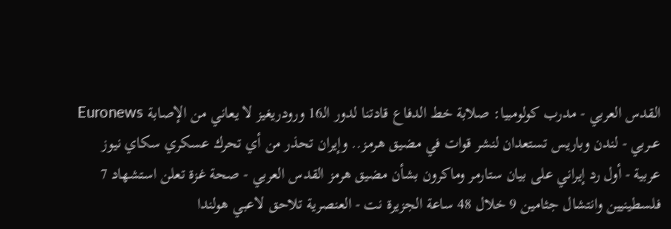القدس العربي - مدرب كولومبيا: صلابة خط الدفاع قادتنا لدور الـ16 ورودريغيز لا يعاني من الإصابة Euronews عــربي - لندن وباريس تستعدان لنشر قوات في مضيق هرمز.. وإيران تحذر من أي تحرك عسكري سكاي نيوز عربية - أول رد إيراني على بيان ستارمر وماكرون بشأن مضيق هرمز القدس العربي - صحة غزة تعلن استشهاد 7 فلسطينيين وانتشال جثامين 9 خلال 48 ساعة الجزيرة نت - العنصرية تلاحق لاعبي هولندا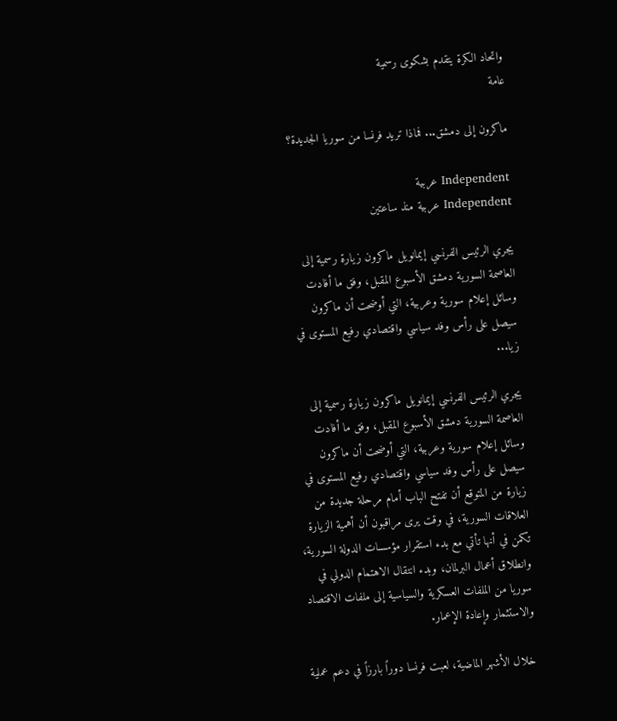واتحاد الكرة يتقدم بشكوى رسمية
عامة

ماكرون إلى دمشق... فماذا تريد فرنسا من سوريا الجديدة؟

Independent عربية
Independent عربية منذ ساعتين

يجري الرئيس الفرنسي إيمانويل ماكرون زيارة رسمية إلى العاصمة السورية دمشق الأسبوع المقبل، وفق ما أفادت وسائل إعلام سورية وعربية، التي أوضحت أن ماكرون سيصل على رأس وفد سياسي واقتصادي رفيع المستوى في زيا...

يجري الرئيس الفرنسي إيمانويل ماكرون زيارة رسمية إلى العاصمة السورية دمشق الأسبوع المقبل، وفق ما أفادت وسائل إعلام سورية وعربية، التي أوضحت أن ماكرون سيصل على رأس وفد سياسي واقتصادي رفيع المستوى في زيارة من المتوقع أن تفتح الباب أمام مرحلة جديدة من العلاقات السورية، في وقت يرى مراقبون أن أهمية الزيارة تكمن في أنها تأتي مع بدء استقرار مؤسسات الدولة السورية، وانطلاق أعمال البرلمان، وبدء انتقال الاهتمام الدولي في سوريا من الملفات العسكرية والسياسية إلى ملفات الاقتصاد والاستثمار وإعادة الإعمار.

خلال الأشهر الماضية، لعبت فرنسا دوراً بارزاً في دعم عملية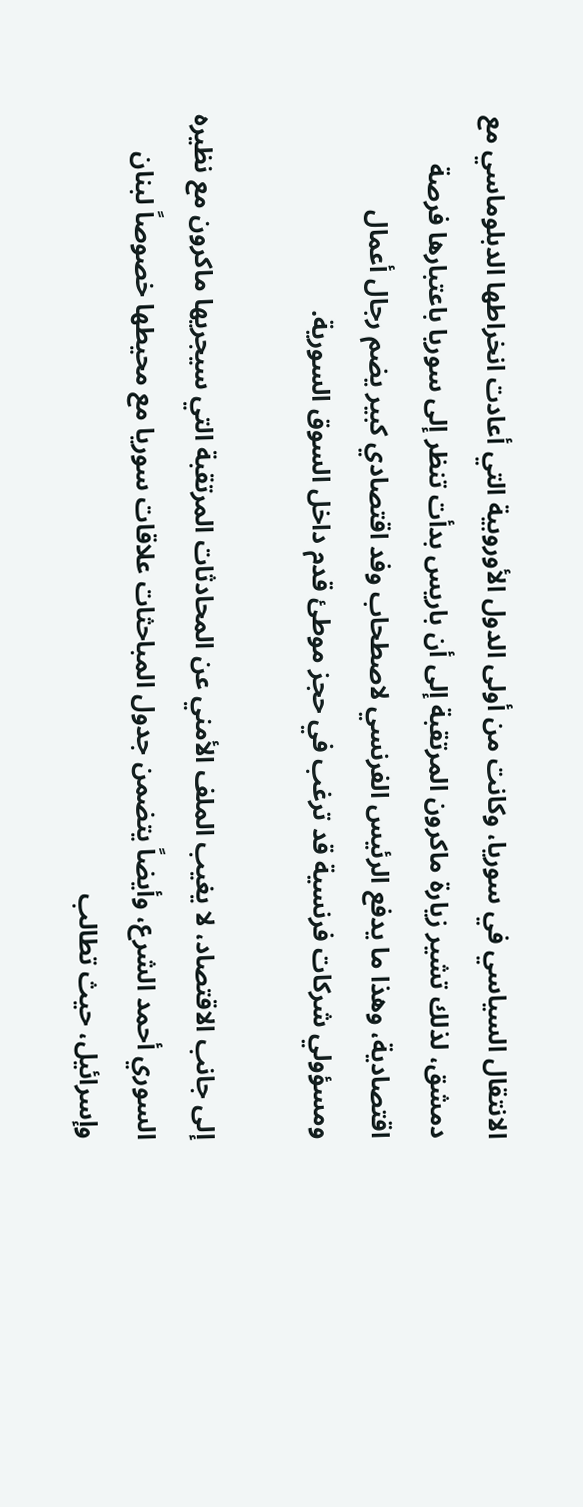الانتقال السياسي في سوريا، وكانت من أولى الدول الأوروبية التي أعادت انخراطها الدبلوماسي مع دمشق، لذلك تشير زيارة ماكرون المرتقبة إلى أن باريس بدأت تنظر إلى سوريا باعتبارها فرصة اقتصادية، وهذا ما يدفع الرئيس الفرنسي لاصطحاب وفد اقتصادي كبير يضم رجال أعمال ومسؤولي شركات فرنسية قد ترغب في حجز موطئ قدم داخل السوق السورية.

إلى جانب الاقتصاد، لا يغيب الملف الأمني عن المحادثات المرتقبة التي سيجريها ماكرون مع نظيره السوري أحمد الشرع، وأيضاً يتضمن جدول المباحثات علاقات سوريا مع محيطها خصوصاً لبنان وإسرائيل، حيث تطالب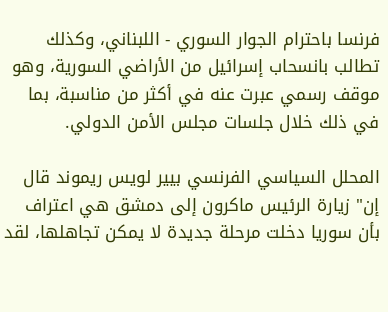فرنسا باحترام الجوار السوري - اللبناني، وكذلك تطالب بانسحاب إسرائيل من الأراضي السورية، وهو موقف رسمي عبرت عنه في أكثر من مناسبة، بما في ذلك خلال جلسات مجلس الأمن الدولي.

المحلل السياسي الفرنسي بيير لويس ريموند قال إن" زيارة الرئيس ماكرون إلى دمشق هي اعتراف بأن سوريا دخلت مرحلة جديدة لا يمكن تجاهلها، لقد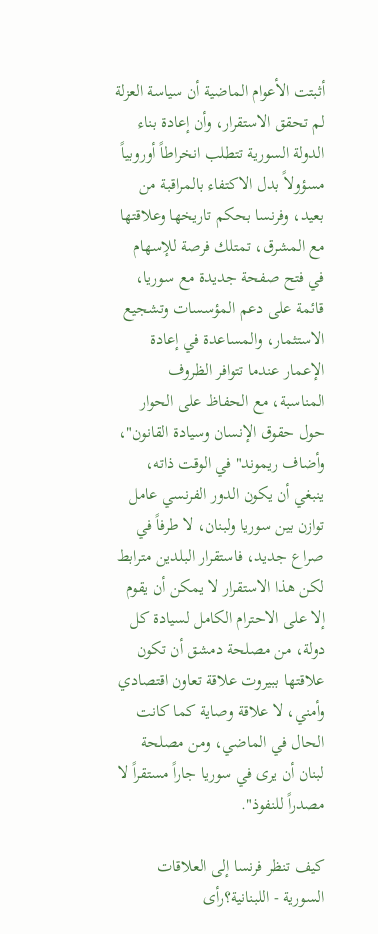أثبتت الأعوام الماضية أن سياسة العزلة لم تحقق الاستقرار، وأن إعادة بناء الدولة السورية تتطلب انخراطاً أوروبياً مسؤولاً بدل الاكتفاء بالمراقبة من بعيد، وفرنسا بحكم تاريخها وعلاقتها مع المشرق، تمتلك فرصة للإسهام في فتح صفحة جديدة مع سوريا، قائمة على دعم المؤسسات وتشجيع الاستثمار، والمساعدة في إعادة الإعمار عندما تتوافر الظروف المناسبة، مع الحفاظ على الحوار حول حقوق الإنسان وسيادة القانون"، وأضاف ريموند" في الوقت ذاته، ينبغي أن يكون الدور الفرنسي عامل توازن بين سوريا ولبنان، لا طرفاً في صراع جديد، فاستقرار البلدين مترابط لكن هذا الاستقرار لا يمكن أن يقوم إلا على الاحترام الكامل لسيادة كل دولة، من مصلحة دمشق أن تكون علاقتها ببيروت علاقة تعاون اقتصادي وأمني، لا علاقة وصاية كما كانت الحال في الماضي، ومن مصلحة لبنان أن يرى في سوريا جاراً مستقراً لا مصدراً للنفوذ".

كيف تنظر فرنسا إلى العلاقات السورية - اللبنانية؟رأى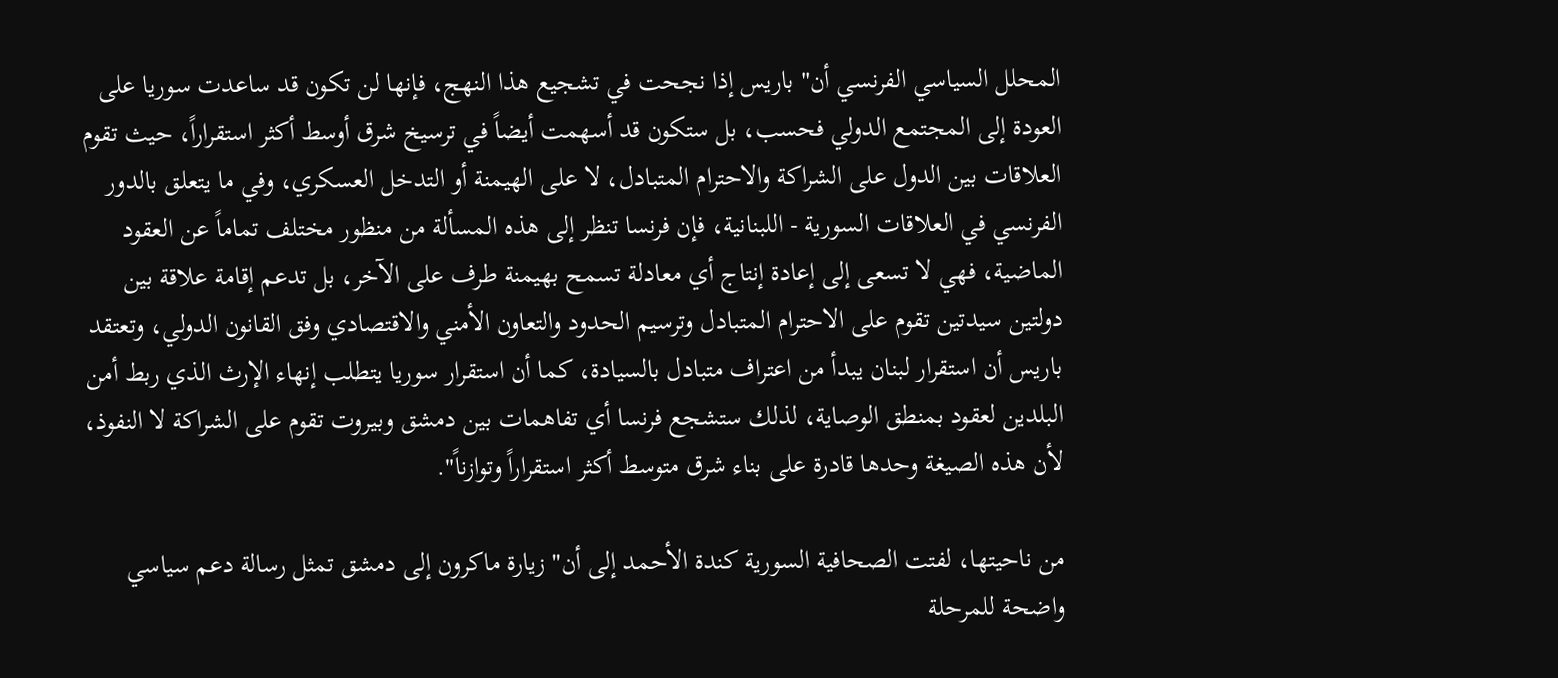المحلل السياسي الفرنسي أن" باريس إذا نجحت في تشجيع هذا النهج، فإنها لن تكون قد ساعدت سوريا على العودة إلى المجتمع الدولي فحسب، بل ستكون قد أسهمت أيضاً في ترسيخ شرق أوسط أكثر استقراراً، حيث تقوم العلاقات بين الدول على الشراكة والاحترام المتبادل، لا على الهيمنة أو التدخل العسكري، وفي ما يتعلق بالدور الفرنسي في العلاقات السورية - اللبنانية، فإن فرنسا تنظر إلى هذه المسألة من منظور مختلف تماماً عن العقود الماضية، فهي لا تسعى إلى إعادة إنتاج أي معادلة تسمح بهيمنة طرف على الآخر، بل تدعم إقامة علاقة بين دولتين سيدتين تقوم على الاحترام المتبادل وترسيم الحدود والتعاون الأمني والاقتصادي وفق القانون الدولي، وتعتقد باريس أن استقرار لبنان يبدأ من اعتراف متبادل بالسيادة، كما أن استقرار سوريا يتطلب إنهاء الإرث الذي ربط أمن البلدين لعقود بمنطق الوصاية، لذلك ستشجع فرنسا أي تفاهمات بين دمشق وبيروت تقوم على الشراكة لا النفوذ، لأن هذه الصيغة وحدها قادرة على بناء شرق متوسط أكثر استقراراً وتوازناً".

من ناحيتها، لفتت الصحافية السورية كندة الأحمد إلى أن" زيارة ماكرون إلى دمشق تمثل رسالة دعم سياسي واضحة للمرحلة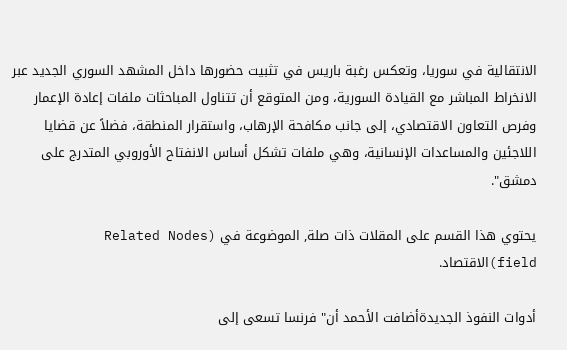الانتقالية في سوريا، وتعكس رغبة باريس في تثبيت حضورها داخل المشهد السوري الجديد عبر الانخراط المباشر مع القيادة السورية، ومن المتوقع أن تتناول المباحثات ملفات إعادة الإعمار وفرص التعاون الاقتصادي، إلى جانب مكافحة الإرهاب، واستقرار المنطقة، فضلاً عن قضايا اللاجئين والمساعدات الإنسانية، وهي ملفات تشكل أساس الانفتاح الأوروبي المتدرج على دمشق".

يحتوي هذا القسم على المقلات ذات صلة, الموضوعة في (Related Nodes field)الاقتصاد.

أدوات النفوذ الجديدةأضافت الأحمد أن" فرنسا تسعى إلى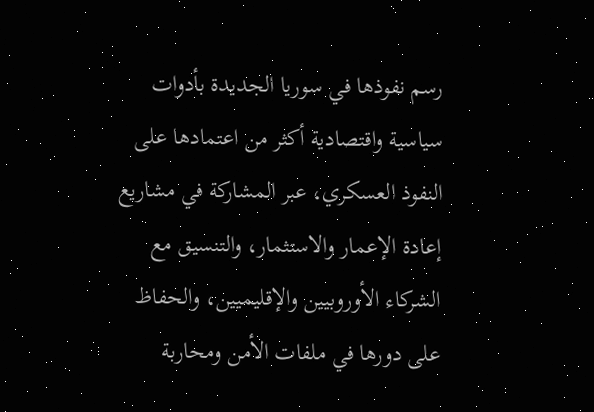رسم نفوذها في سوريا الجديدة بأدوات سياسية واقتصادية أكثر من اعتمادها على النفوذ العسكري، عبر المشاركة في مشاريع إعادة الإعمار والاستثمار، والتنسيق مع الشركاء الأوروبيين والإقليميين، والحفاظ على دورها في ملفات الأمن ومحاربة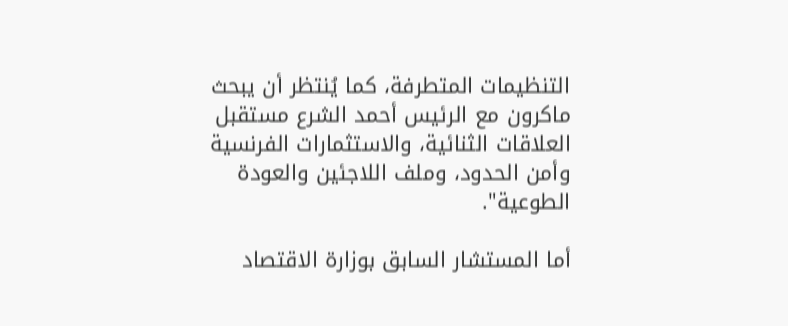التنظيمات المتطرفة، كما يُنتظر أن يبحث ماكرون مع الرئيس أحمد الشرع مستقبل العلاقات الثنائية، والاستثمارات الفرنسية وأمن الحدود، وملف اللاجئين والعودة الطوعية".

أما المستشار السابق بوزارة الاقتصاد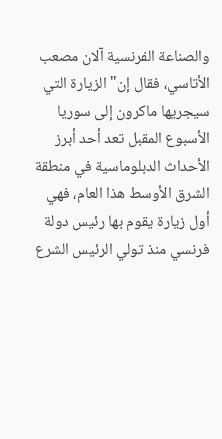والصناعة الفرنسية آلان مصعب الأتاسي، فقال إن" الزيارة التي سيجريها ماكرون إلى سوريا الأسبوع المقبل تعد أحد أبرز الأحداث الدبلوماسية في منطقة الشرق الأوسط هذا العام، فهي أول زيارة يقوم بها رئيس دولة فرنسي منذ تولي الرئيس الشرع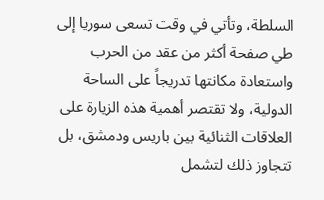السلطة، وتأتي في وقت تسعى سوريا إلى طي صفحة أكثر من عقد من الحرب واستعادة مكانتها تدريجاً على الساحة الدولية، ولا تقتصر أهمية هذه الزيارة على العلاقات الثنائية بين باريس ودمشق، بل تتجاوز ذلك لتشمل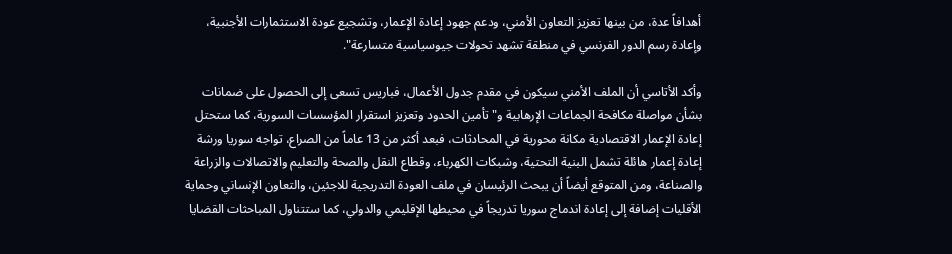أهدافاً عدة، من بينها تعزيز التعاون الأمني، ودعم جهود إعادة الإعمار، وتشجيع عودة الاستثمارات الأجنبية، وإعادة رسم الدور الفرنسي في منطقة تشهد تحولات جيوسياسية متسارعة".

وأكد الأتاسي أن الملف الأمني سيكون في مقدم جدول الأعمال، فباريس تسعى إلى الحصول على ضمانات بشأن مواصلة مكافحة الجماعات الإرهابية و" تأمين الحدود وتعزيز استقرار المؤسسات السورية، كما ستحتل إعادة الإعمار الاقتصادية مكانة محورية في المحادثات، فبعد أكثر من 13 عاماً من الصراع، تواجه سوريا ورشة إعادة إعمار هائلة تشمل البنية التحتية، وشبكات الكهرباء، وقطاع النقل والصحة والتعليم والاتصالات والزراعة والصناعة، ومن المتوقع أيضاً أن يبحث الرئيسان في ملف العودة التدريجية للاجئين، والتعاون الإنساني وحماية الأقليات إضافة إلى إعادة اندماج سوريا تدريجاً في محيطها الإقليمي والدولي، كما ستتناول المباحثات القضايا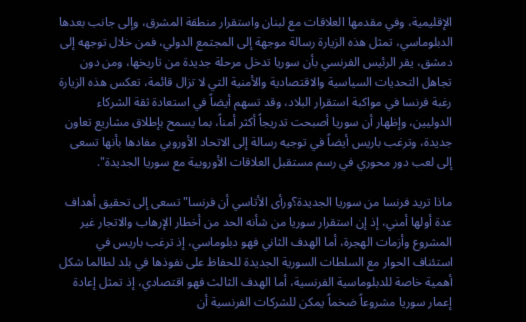الإقليمية، وفي مقدمها العلاقات مع لبنان واستقرار منطقة المشرق، وإلى جانب بعدها الدبلوماسي، تمثل هذه الزيارة رسالة موجهة إلى المجتمع الدولي، فمن خلال توجهه إلى دمشق، يقر الرئيس الفرنسي بأن سوريا تدخل مرحلة جديدة من تاريخها، ومن دون تجاهل التحديات السياسية والاقتصادية والأمنية التي لا تزال قائمة، تعكس هذه الزيارة رغبة فرنسا في مواكبة استقرار البلاد، وقد تسهم أيضاً في استعادة ثقة الشركاء الدوليين، وإظهار أن سوريا أصبحت تدريجاً أكثر أمناً، بما يسمح بإطلاق مشاريع تعاون جديدة، وترغب باريس أيضاً في توجيه رسالة إلى الاتحاد الأوروبي مفادها بأنها تسعى إلى لعب دور محوري في رسم مستقبل العلاقات الأوروبية مع سوريا الجديدة".

ماذا تريد فرنسا من سوريا الجديدة؟ورأى الأتاسي أن فرنسا" تسعى إلى تحقيق أهداف عدة أولها أمني، إذ إن استقرار سوريا من شأنه الحد من أخطار الإرهاب والاتجار غير المشروع وأزمات الهجرة، أما الهدف الثاني فهو دبلوماسي، إذ ترغب باريس في استئناف الحوار مع السلطات السورية الجديدة للحفاظ على نفوذها في بلد لطالما شكل أهمية خاصة للدبلوماسية الفرنسية، أما الهدف الثالث فهو اقتصادي، إذ تمثل إعادة إعمار سوريا مشروعاً ضخماً يمكن للشركات الفرنسية أن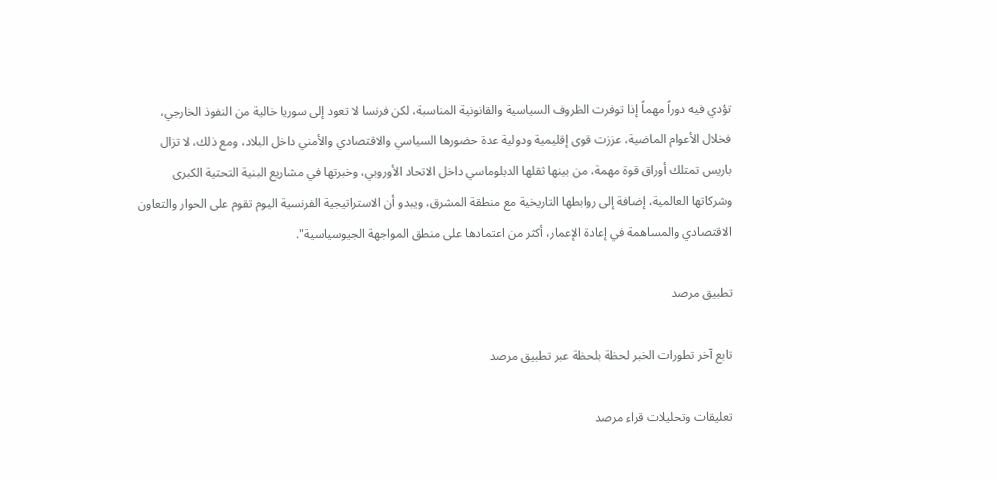تؤدي فيه دوراً مهماً إذا توفرت الظروف السياسية والقانونية المناسبة، لكن فرنسا لا تعود إلى سوريا خالية من النفوذ الخارجي، فخلال الأعوام الماضية، عززت قوى إقليمية ودولية عدة حضورها السياسي والاقتصادي والأمني داخل البلاد، ومع ذلك، لا تزال باريس تمتلك أوراق قوة مهمة، من بينها ثقلها الدبلوماسي داخل الاتحاد الأوروبي، وخبرتها في مشاريع البنية التحتية الكبرى وشركاتها العالمية، إضافة إلى روابطها التاريخية مع منطقة المشرق، ويبدو أن الاستراتيجية الفرنسية اليوم تقوم على الحوار والتعاون الاقتصادي والمساهمة في إعادة الإعمار، أكثر من اعتمادها على منطق المواجهة الجيوسياسية".

تطبيق مرصد

تابع آخر تطورات الخبر لحظة بلحظة عبر تطبيق مرصد

تعليقات وتحليلات قراء مرصد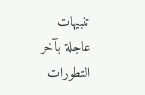تنبيهات عاجلة بآخر التطورات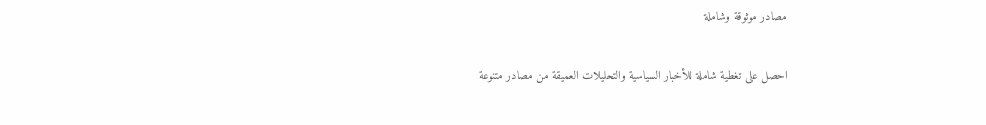مصادر موثوقة وشاملة

احصل على تغطية شاملة للأخبار السياسية والتحليلات العميقة من مصادر متنوعة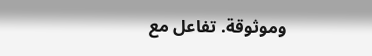وموثوقة. تفاعل مع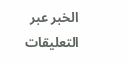الخبر عبر التعليقات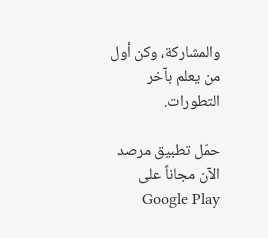والمشاركة، وكن أول من يعلم بآخر التطورات.

حمّل تطبيق مرصد الآن مجاناً على Google Play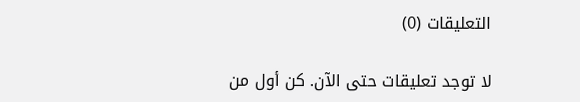التعليقات (0)

لا توجد تعليقات حتى الآن. كن أول من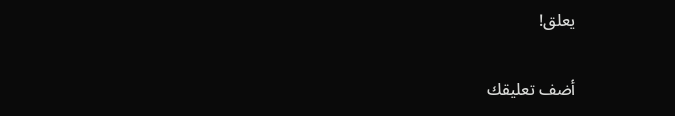يعلق!

أضف تعليقك